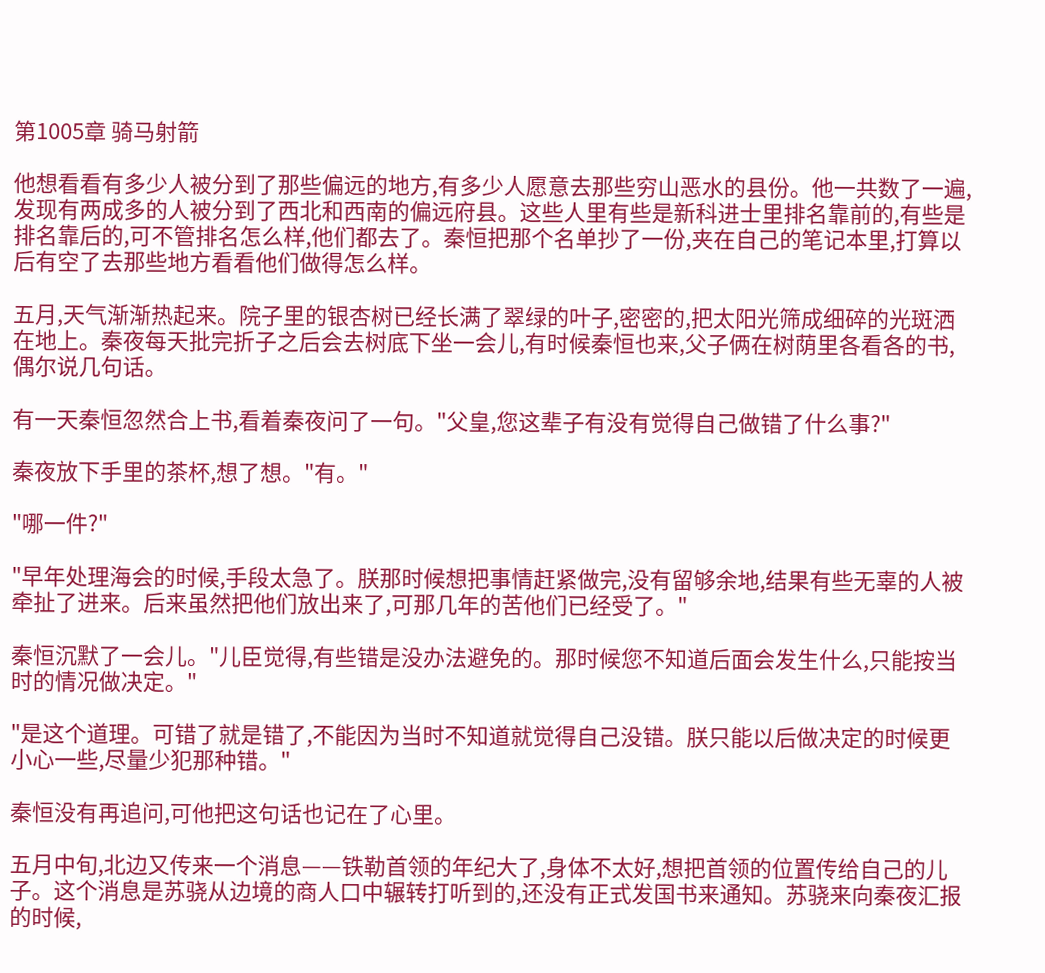第1005章 骑马射箭

他想看看有多少人被分到了那些偏远的地方,有多少人愿意去那些穷山恶水的县份。他一共数了一遍,发现有两成多的人被分到了西北和西南的偏远府县。这些人里有些是新科进士里排名靠前的,有些是排名靠后的,可不管排名怎么样,他们都去了。秦恒把那个名单抄了一份,夹在自己的笔记本里,打算以后有空了去那些地方看看他们做得怎么样。

五月,天气渐渐热起来。院子里的银杏树已经长满了翠绿的叶子,密密的,把太阳光筛成细碎的光斑洒在地上。秦夜每天批完折子之后会去树底下坐一会儿,有时候秦恒也来,父子俩在树荫里各看各的书,偶尔说几句话。

有一天秦恒忽然合上书,看着秦夜问了一句。"父皇,您这辈子有没有觉得自己做错了什么事?"

秦夜放下手里的茶杯,想了想。"有。"

"哪一件?"

"早年处理海会的时候,手段太急了。朕那时候想把事情赶紧做完,没有留够余地,结果有些无辜的人被牵扯了进来。后来虽然把他们放出来了,可那几年的苦他们已经受了。"

秦恒沉默了一会儿。"儿臣觉得,有些错是没办法避免的。那时候您不知道后面会发生什么,只能按当时的情况做决定。"

"是这个道理。可错了就是错了,不能因为当时不知道就觉得自己没错。朕只能以后做决定的时候更小心一些,尽量少犯那种错。"

秦恒没有再追问,可他把这句话也记在了心里。

五月中旬,北边又传来一个消息——铁勒首领的年纪大了,身体不太好,想把首领的位置传给自己的儿子。这个消息是苏骁从边境的商人口中辗转打听到的,还没有正式发国书来通知。苏骁来向秦夜汇报的时候,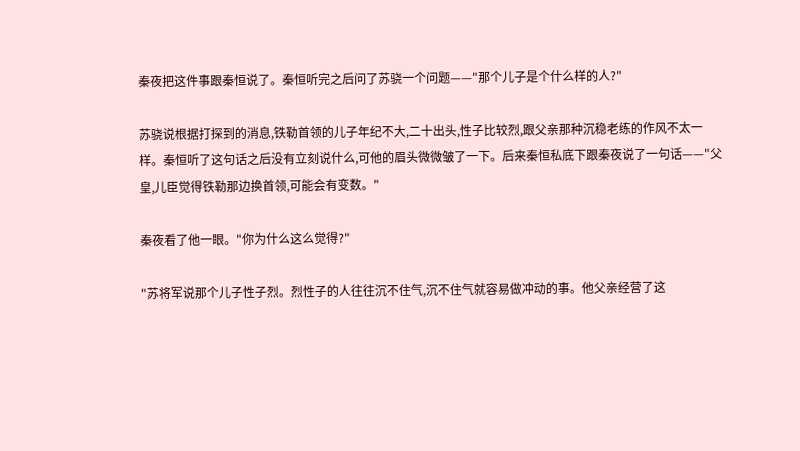秦夜把这件事跟秦恒说了。秦恒听完之后问了苏骁一个问题——"那个儿子是个什么样的人?"

苏骁说根据打探到的消息,铁勒首领的儿子年纪不大,二十出头,性子比较烈,跟父亲那种沉稳老练的作风不太一样。秦恒听了这句话之后没有立刻说什么,可他的眉头微微皱了一下。后来秦恒私底下跟秦夜说了一句话——"父皇,儿臣觉得铁勒那边换首领,可能会有变数。"

秦夜看了他一眼。"你为什么这么觉得?"

"苏将军说那个儿子性子烈。烈性子的人往往沉不住气,沉不住气就容易做冲动的事。他父亲经营了这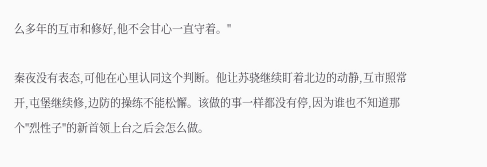么多年的互市和修好,他不会甘心一直守着。"

秦夜没有表态,可他在心里认同这个判断。他让苏骁继续盯着北边的动静,互市照常开,屯堡继续修,边防的操练不能松懈。该做的事一样都没有停,因为谁也不知道那个"烈性子"的新首领上台之后会怎么做。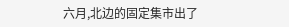六月,北边的固定集市出了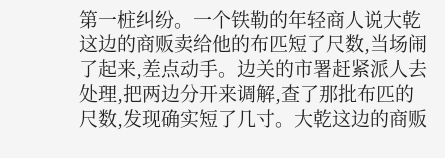第一桩纠纷。一个铁勒的年轻商人说大乾这边的商贩卖给他的布匹短了尺数,当场闹了起来,差点动手。边关的市署赶紧派人去处理,把两边分开来调解,查了那批布匹的尺数,发现确实短了几寸。大乾这边的商贩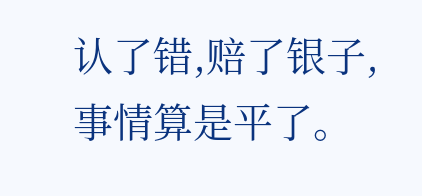认了错,赔了银子,事情算是平了。